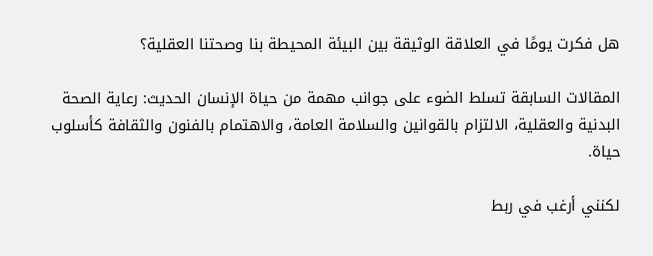هل فكرت يومًا في العلاقة الوثيقة بين البيئة المحيطة بنا وصحتنا العقلية؟

المقالات السابقة تسلط الضوء على جوانب مهمة من حياة الإنسان الحديث: رعاية الصحة البدنية والعقلية، الالتزام بالقوانين والسلامة العامة، والاهتمام بالفنون والثقافة كأسلوب حياة.

لكنني أرغب في ربط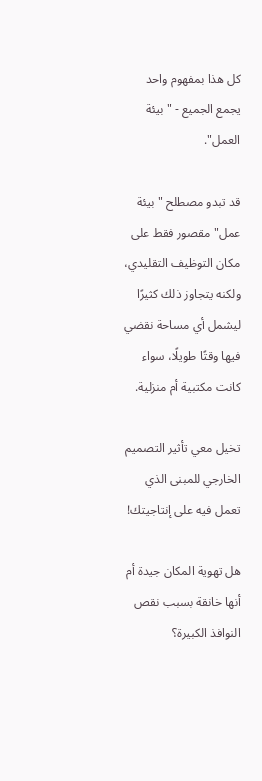كل هذا بمفهوم واحد يجمع الجميع - "بيئة العمل".

قد تبدو مصطلح "بيئة عمل" مقصور فقط على مكان التوظيف التقليدي، ولكنه يتجاوز ذلك كثيرًا ليشمل أي مساحة نقضي فيها وقتًا طويلًا، سواء كانت مكتبية أم منزلية.

تخيل معي تأثير التصميم الخارجي للمبنى الذي تعمل فيه على إنتاجيتك!

هل تهوية المكان جيدة أم أنها خانقة بسبب نقص النوافذ الكبيرة؟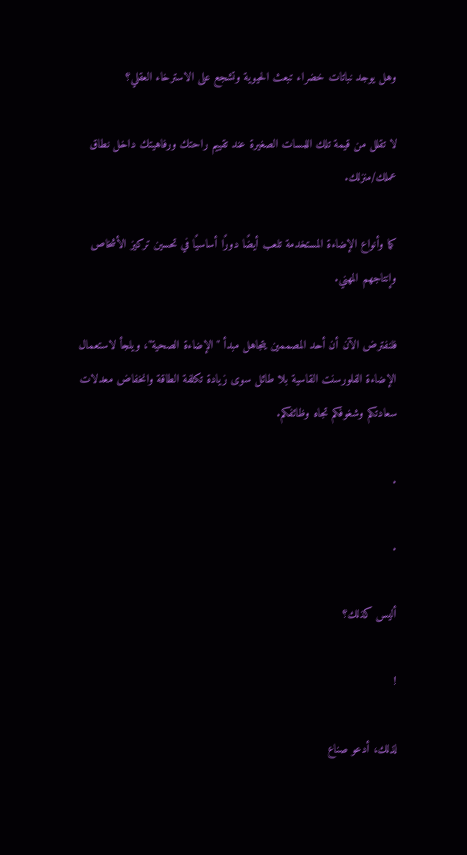وهل يوجد نباتات خضراء تبعث الحيوية وتشجع على الاسترخاء العقلي؟

لا تقلل من قيمة تلك اللمسات الصغيرة عند تقييم راحتك ورفاهيتك داخل نطاق عملك/منزلك.

كما وأنواع الإضاءة المستخدمة تلعب أيضًا دورًا أساسيًا في تحسين تركيز الأشخاص وإنتاجهم المهني.

فلنفترض الآن أن أحد المصممين يتجاهل مبدأ "الإضاءة الصحية"، ويلجأ لاستعمال الإضاءة الفلورسنت القاسية بلا طائل سوى زيادة تكلفة الطاقة وانخفاض معدلات سعادتكم وشغوفكم تجاه وظائفكم.

.

.

أليس كذلك؟

!

لذلك، أدعو صناع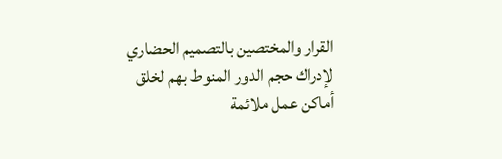القرار والمختصين بالتصميم الحضاري لإدراك حجم الدور المنوط بهم لخلق أماكن عمل ملائمة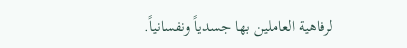لرفاهية العاملين بها جسدياً ونفسانياً.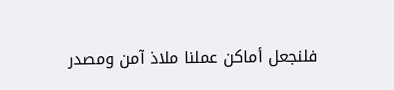فلنجعل أماكن عملنا ملاذ آمن ومصدر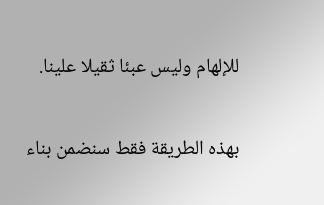للإلهام وليس عبئا ثقيلا علينا.

بهذه الطريقة فقط سنضمن بناء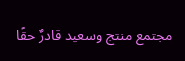مجتمع منتج وسعيد قادرٌ حقًا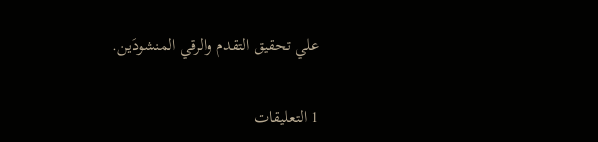علي تحقيق التقدم والرقي المنشودَين.

1 التعليقات